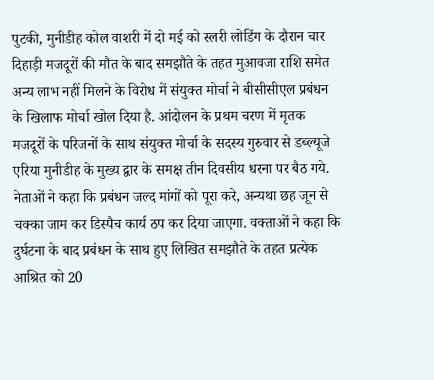पुटकी, मुनीडीह कोल वाशरी में दो मई को स्लरी लोडिंग के दौरान चार दिहाड़ी मजदूरों की मौत के बाद समझौते के तहत मुआवजा राशि समेत अन्य लाभ नहीं मिलने के विरोध में संयुक्त मोर्चा ने बीसीसीएल प्रबंधन के खिलाफ मोर्चा खोल दिया है. आंदोलन के प्रथम चरण में मृतक मजदूरों के परिजनों के साथ संयुक्त मोर्चा के सदस्य गुरुवार से डब्ल्यूजे एरिया मुनीडीह के मुख्य द्वार के समक्ष तीन दिवसीय धरना पर बैठ गये. नेताओं ने कहा कि प्रबंधन जल्द मांगों को पूरा करे, अन्यथा छह जून से चक्का जाम कर डिस्पैच कार्य ठप कर दिया जाएगा. वक्ताओं ने कहा कि दुर्घटना के बाद प्रबंधन के साथ हुए लिखित समझौते के तहत प्रत्येक आश्रित को 20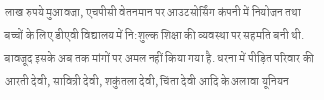लाख रुपये मुआवजा, एचपीसी वेतनमान पर आउटसोर्सिंग कंपनी में नियोजन तथा बच्चों के लिए डीएवी विद्यालय में नि:शुल्क शिक्षा की व्यवस्था पर सहमति बनी थी. बावजूद इसके अब तक मांगों पर अमल नहीं किया गया है. धरना में पीड़ित परिवार की आरती देवी, सावित्री देवी, शकुंतला देवी, चिंता देवी आदि के अलावा यूनियन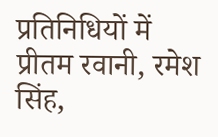प्रतिनिधियों में प्रीतम रवानी, रमेश सिंह,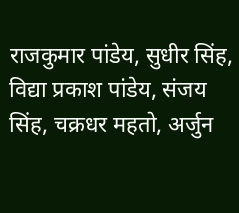राजकुमार पांडेय, सुधीर सिंह, विद्या प्रकाश पांडेय, संजय सिंह, चक्रधर महतो, अर्जुन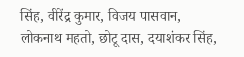सिंह, वीरेंद्र कुमार, विजय पासवान, लोकनाथ महतो, छोटू दास, दयाशंकर सिंह,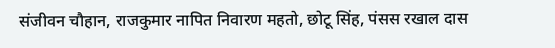संजीवन चौहान, राजकुमार नापित निवारण महतो, छोटू सिंह, पंसस रखाल दास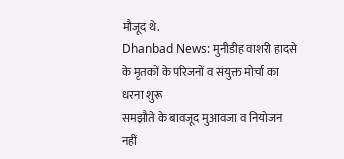मौजूद थे.
Dhanbad News: मुनीडीह वाशरी हादसे के मृतकों के परिजनों व संयुक्त मोर्चा का धरना शुरू
समझौते के बावजूद मुआवजा व नियोजन नहीं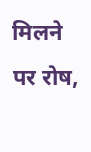मिलने पर रोष,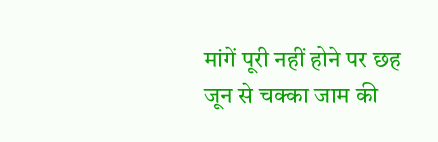मांगें पूरी नहीं होने पर छह जून से चक्का जाम की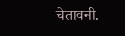चेतावनी.